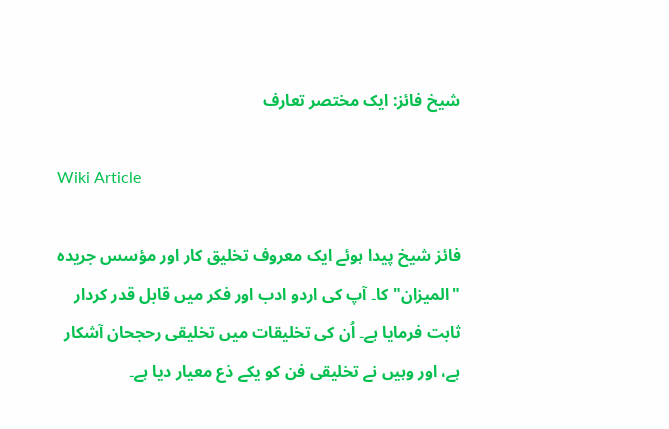شیخ فائز: ایک مختصر تعارف

Wiki Article

فائز شیخ پیدا ہوئے ایک معروف تخلیق کار اور مؤسس جریدہ "المیزان" کا۔ آپ کی اردو ادب اور فکر میں قابل قدر کردار ثابت فرمایا ہے۔ اُن کی تخلیقات میں تخلیقی رحجحان آشکار ہے، اور وہیں نے تخلیقی فن کو یکے ذع معیار دیا ہے۔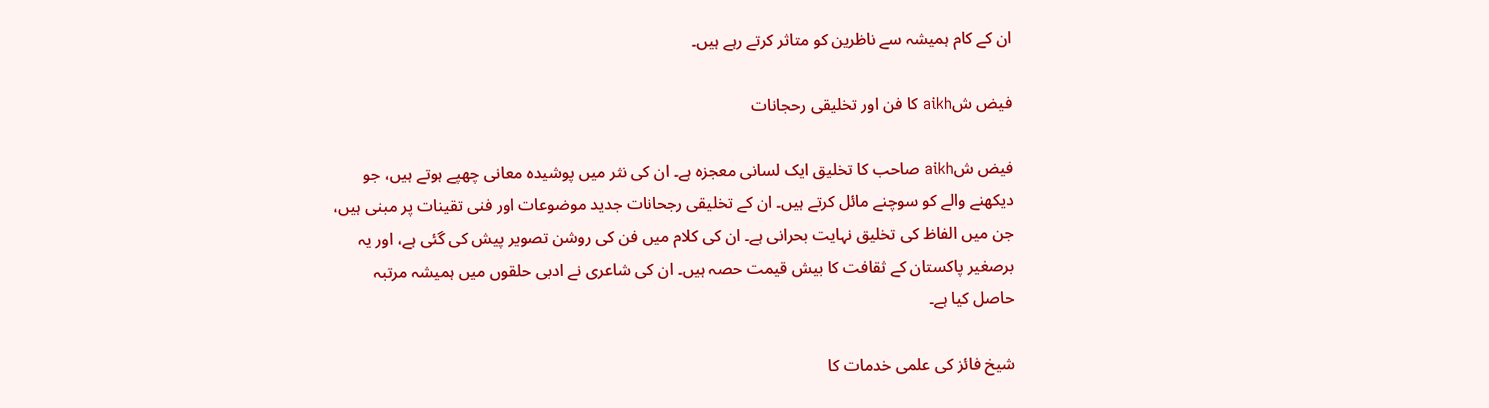ان کے کام ہمیشہ سے ناظرین کو متاثر کرتے رہے ہیں۔

فیض شaikh کا فن اور تخلیقی رحجانات

فیض شaikh صاحب کا تخلیق ایک لسانی معجزہ ہے۔ ان کی نثر میں پوشیدہ معانی چھپے ہوتے ہیں، جو دیکھنے والے کو سوچنے مائل کرتے ہیں۔ ان کے تخلیقی رجحانات جدید موضوعات اور فنی تقینات پر مبنی ہیں، جن میں الفاظ کی تخلیق نہایت بحرانی ہے۔ ان کی کلام میں فن کی روشن تصویر پیش کی گئی ہے، اور یہ برصغیر پاکستان کے ثقافت کا بیش قیمت حصہ ہیں۔ ان کی شاعری نے ادبی حلقوں میں ہمیشہ مرتبہ حاصل کیا ہے۔

شیخ فائز کی علمی خدمات کا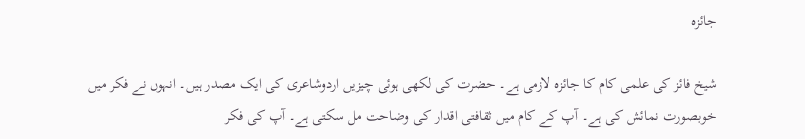جائزہ

شیخ فائز کی علمی کام کا جائزہ لازمی ہے۔ حضرت کی لکھی ہوئی چیزیں اردوشاعری کی ایک مصدر ہیں۔ انہوں نے فکر میں خوبصورت نمائش کی ہے۔ آپ کے کام میں ثقافتی اقدار کی وضاحت مل سکتی ہے۔ آپ کی فکر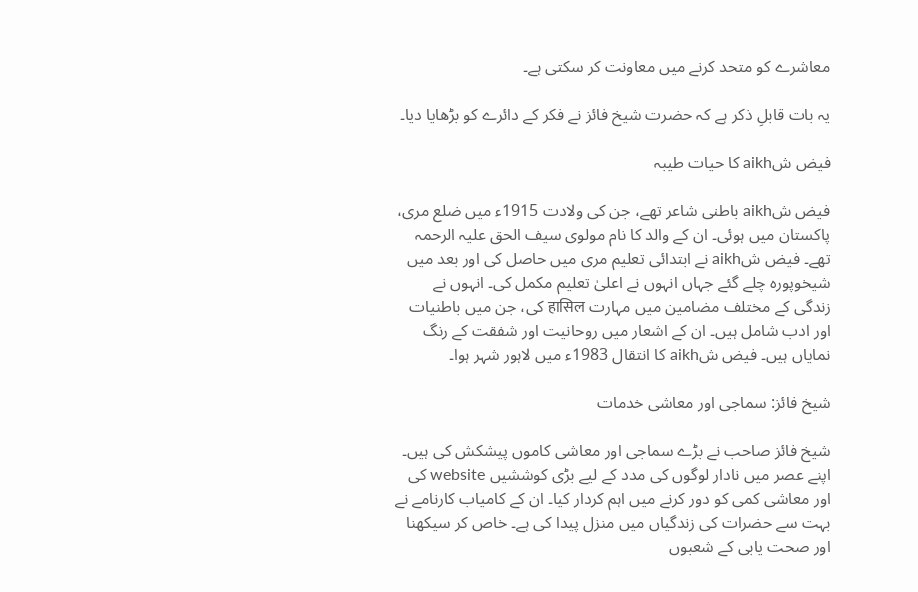معاشرے کو متحد کرنے میں معاونت کر سکتی ہے۔

یہ بات قابلِ ذکر ہے کہ حضرت شیخ فائز نے فکر کے دائرے کو بڑھایا دیا۔

فیض شaikh کا حیات طیبہ

فیض شaikh باطنی شاعر تھے، جن کی ولادت 1915ء میں ضلع مری، پاکستان میں ہوئی۔ ان کے والد کا نام مولوی سیف الحق علیہ الرحمہ تھے۔ فیض شaikh نے ابتدائی تعلیم مری میں حاصل کی اور بعد میں شیخوپورہ چلے گئے جہاں انہوں نے اعلیٰ تعلیم مکمل کی۔ انہوں نے زندگی کے مختلف مضامین میں مہارت हासिल کی، جن میں باطنیات اور ادب شامل ہیں۔ ان کے اشعار میں روحانیت اور شفقت کے رنگ نمایاں ہیں۔ فیض شaikh کا انتقال 1983ء میں لاہور شہر ہوا۔

شیخ فائز: سماجی اور معاشی خدمات

شیخ فائز صاحب نے بڑے سماجی اور معاشی کاموں پیشکش کی ہیں۔ اپنے عصر میں نادار لوگوں کی مدد کے لیے بڑی کوششیں website کی اور معاشی کمی کو دور کرنے میں اہم کردار کیا۔ ان کے کامیاب کارنامے نے بہت سے حضرات کی زندگیاں میں منزل پیدا کی ہے۔ خاص کر سیکھنا اور صحت یابی کے شعبوں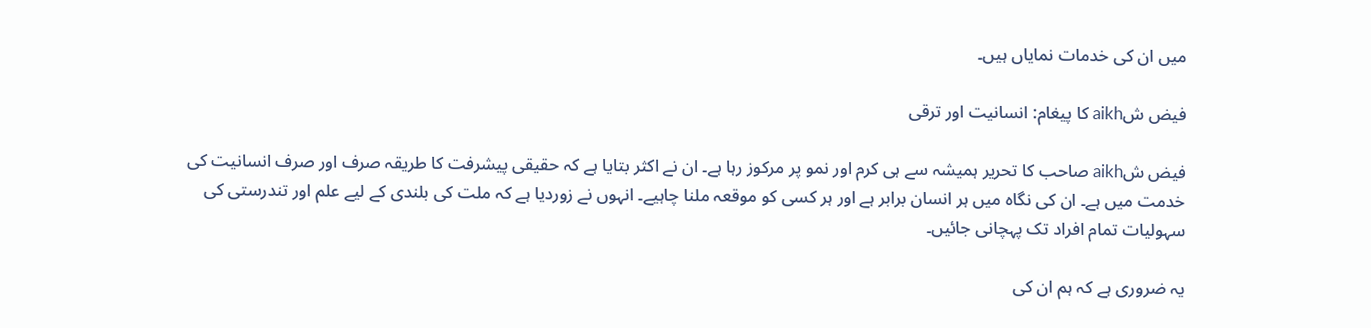میں ان کی خدمات نمایاں ہیں۔

فیض شaikh کا پیغام: انسانیت اور ترقی

فیض شaikh صاحب کا تحریر ہمیشہ سے ہی کرم اور نمو پر مرکوز رہا ہے۔ ان نے اکثر بتایا ہے کہ حقیقی پیشرفت کا طریقہ صرف اور صرف انسانیت کی خدمت میں ہے۔ ان کی نگاہ میں ہر انسان برابر ہے اور ہر کسی کو موقعہ ملنا چاہیے۔ انہوں نے زوردیا ہے کہ ملت کی بلندی کے لیے علم اور تندرستی کی سہولیات تمام افراد تک پہچانی جائیں۔

یہ ضروری ہے کہ ہم ان کی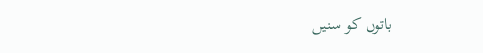باتوں کو سنیں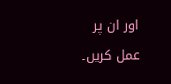اور ان پر عمل کریں۔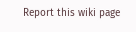Report this wiki page